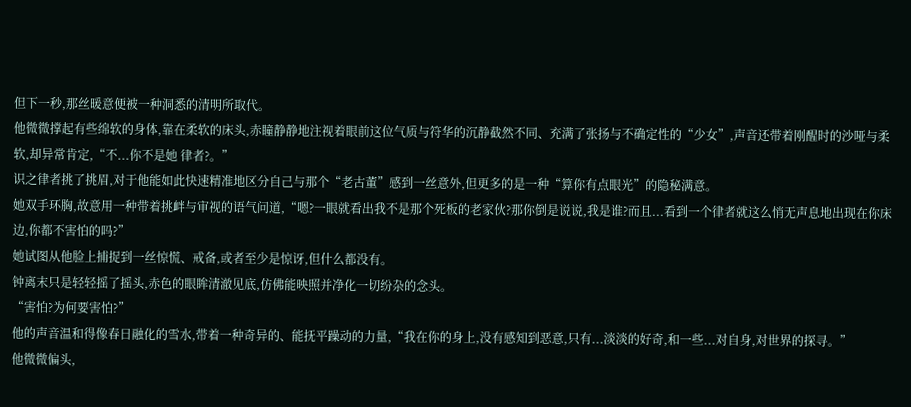但下一秒,那丝暖意便被一种洞悉的清明所取代。
他微微撑起有些绵软的身体,靠在柔软的床头,赤瞳静静地注视着眼前这位气质与符华的沉静截然不同、充满了张扬与不确定性的“少女”,声音还带着刚醒时的沙哑与柔软,却异常肯定,“不...你不是她 律者?。”
识之律者挑了挑眉,对于他能如此快速精准地区分自己与那个“老古董”感到一丝意外,但更多的是一种“算你有点眼光”的隐秘满意。
她双手环胸,故意用一种带着挑衅与审视的语气问道,“嗯?一眼就看出我不是那个死板的老家伙?那你倒是说说,我是谁?而且...看到一个律者就这么悄无声息地出现在你床边,你都不害怕的吗?”
她试图从他脸上捕捉到一丝惊慌、戒备,或者至少是惊讶,但什么都没有。
钟离末只是轻轻摇了摇头,赤色的眼眸清澈见底,仿佛能映照并净化一切纷杂的念头。
“害怕?为何要害怕?”
他的声音温和得像春日融化的雪水,带着一种奇异的、能抚平躁动的力量,“我在你的身上,没有感知到恶意,只有...淡淡的好奇,和一些...对自身,对世界的探寻。”
他微微偏头,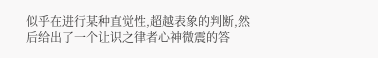似乎在进行某种直觉性,超越表象的判断,然后给出了一个让识之律者心神微震的答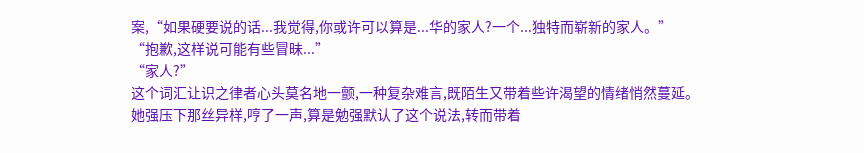案,“如果硬要说的话...我觉得,你或许可以算是...华的家人?一个...独特而崭新的家人。”
“抱歉,这样说可能有些冒昧...”
“家人?”
这个词汇让识之律者心头莫名地一颤,一种复杂难言,既陌生又带着些许渴望的情绪悄然蔓延。
她强压下那丝异样,哼了一声,算是勉强默认了这个说法,转而带着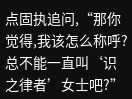点固执追问,“那你觉得,我该怎么称呼?总不能一直叫‘识之律者’女士吧?”